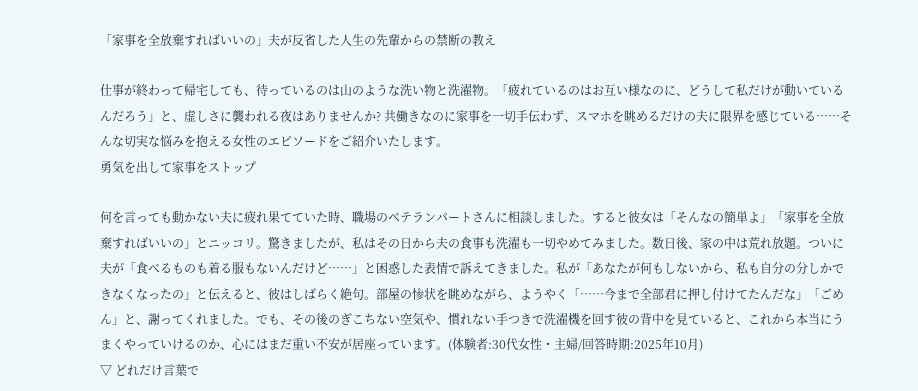「家事を全放棄すればいいの」夫が反省した人生の先輩からの禁断の教え

仕事が終わって帰宅しても、待っているのは山のような洗い物と洗濯物。「疲れているのはお互い様なのに、どうして私だけが動いているんだろう」と、虚しさに襲われる夜はありませんか? 共働きなのに家事を一切手伝わず、スマホを眺めるだけの夫に限界を感じている……そんな切実な悩みを抱える女性のエピソードをご紹介いたします。
勇気を出して家事をストップ

何を言っても動かない夫に疲れ果てていた時、職場のベテランパートさんに相談しました。すると彼女は「そんなの簡単よ」「家事を全放棄すればいいの」とニッコリ。驚きましたが、私はその日から夫の食事も洗濯も一切やめてみました。数日後、家の中は荒れ放題。ついに夫が「食べるものも着る服もないんだけど……」と困惑した表情で訴えてきました。私が「あなたが何もしないから、私も自分の分しかできなくなったの」と伝えると、彼はしばらく絶句。部屋の惨状を眺めながら、ようやく「……今まで全部君に押し付けてたんだな」「ごめん」と、謝ってくれました。でも、その後のぎこちない空気や、慣れない手つきで洗濯機を回す彼の背中を見ていると、これから本当にうまくやっていけるのか、心にはまだ重い不安が居座っています。(体験者:30代女性・主婦/回答時期:2025年10月)
▽ どれだけ言葉で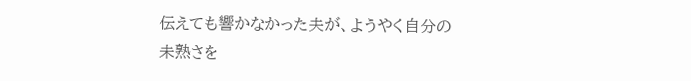伝えても響かなかった夫が、ようやく自分の未熟さを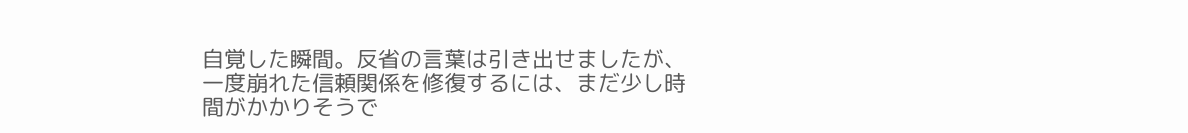自覚した瞬間。反省の言葉は引き出せましたが、一度崩れた信頼関係を修復するには、まだ少し時間がかかりそうで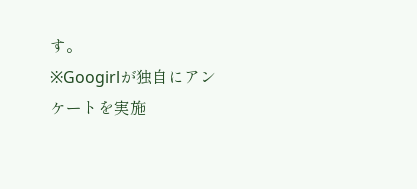す。
※Googirlが独自にアンケートを実施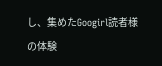し、集めたGoogirl読者様の体験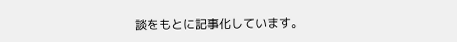談をもとに記事化しています。